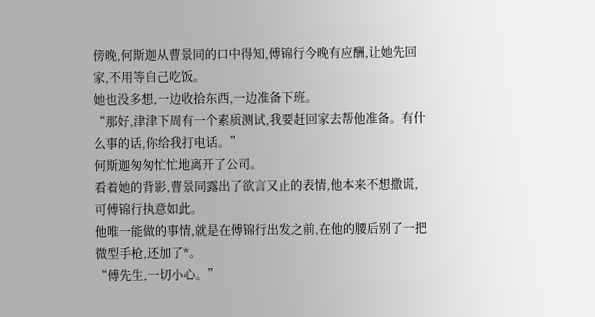傍晚,何斯迦从曹景同的口中得知,傅锦行今晚有应酬,让她先回家,不用等自己吃饭。
她也没多想,一边收拾东西,一边准备下班。
“那好,津津下周有一个素质测试,我要赶回家去帮他准备。有什么事的话,你给我打电话。”
何斯迦匆匆忙忙地离开了公司。
看着她的背影,曹景同露出了欲言又止的表情,他本来不想撒谎,可傅锦行执意如此。
他唯一能做的事情,就是在傅锦行出发之前,在他的腰后别了一把微型手枪,还加了*。
“傅先生,一切小心。”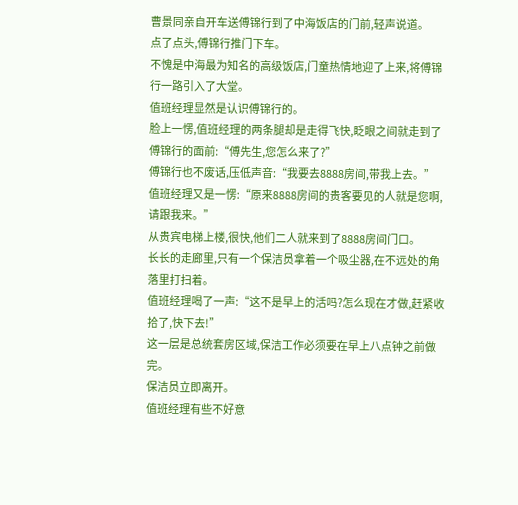曹景同亲自开车送傅锦行到了中海饭店的门前,轻声说道。
点了点头,傅锦行推门下车。
不愧是中海最为知名的高级饭店,门童热情地迎了上来,将傅锦行一路引入了大堂。
值班经理显然是认识傅锦行的。
脸上一愣,值班经理的两条腿却是走得飞快,眨眼之间就走到了傅锦行的面前:“傅先生,您怎么来了?”
傅锦行也不废话,压低声音:“我要去8888房间,带我上去。”
值班经理又是一愣:“原来8888房间的贵客要见的人就是您啊,请跟我来。”
从贵宾电梯上楼,很快,他们二人就来到了8888房间门口。
长长的走廊里,只有一个保洁员拿着一个吸尘器,在不远处的角落里打扫着。
值班经理喝了一声:“这不是早上的活吗?怎么现在才做,赶紧收拾了,快下去!”
这一层是总统套房区域,保洁工作必须要在早上八点钟之前做完。
保洁员立即离开。
值班经理有些不好意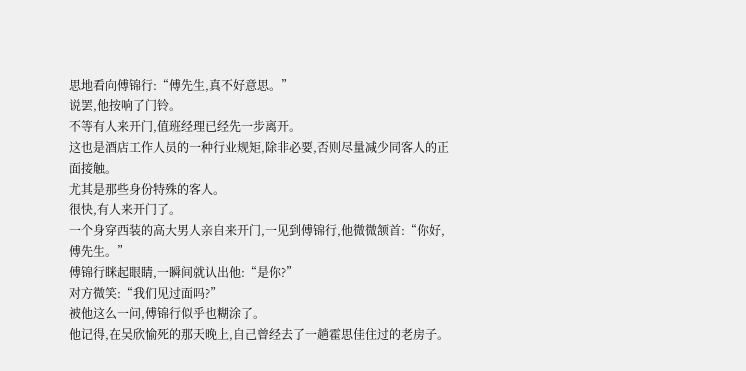思地看向傅锦行:“傅先生,真不好意思。”
说罢,他按响了门铃。
不等有人来开门,值班经理已经先一步离开。
这也是酒店工作人员的一种行业规矩,除非必要,否则尽量减少同客人的正面接触。
尤其是那些身份特殊的客人。
很快,有人来开门了。
一个身穿西装的高大男人亲自来开门,一见到傅锦行,他微微颔首:“你好,傅先生。”
傅锦行眯起眼睛,一瞬间就认出他:“是你?”
对方微笑:“我们见过面吗?”
被他这么一问,傅锦行似乎也糊涂了。
他记得,在吴欣愉死的那天晚上,自己曾经去了一趟霍思佳住过的老房子。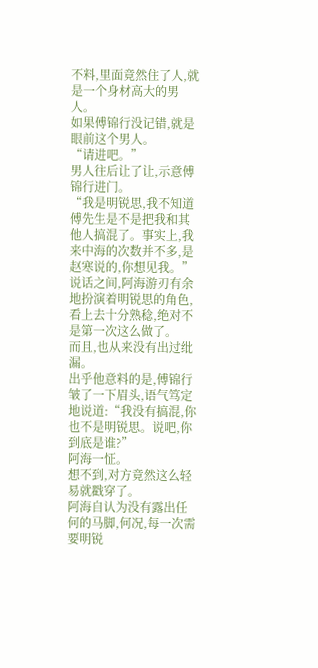不料,里面竟然住了人,就是一个身材高大的男人。
如果傅锦行没记错,就是眼前这个男人。
“请进吧。”
男人往后让了让,示意傅锦行进门。
“我是明锐思,我不知道傅先生是不是把我和其他人搞混了。事实上,我来中海的次数并不多,是赵寒说的,你想见我。”
说话之间,阿海游刃有余地扮演着明锐思的角色,看上去十分熟稔,绝对不是第一次这么做了。
而且,也从来没有出过纰漏。
出乎他意料的是,傅锦行皱了一下眉头,语气笃定地说道:“我没有搞混,你也不是明锐思。说吧,你到底是谁?”
阿海一怔。
想不到,对方竟然这么轻易就戳穿了。
阿海自认为没有露出任何的马脚,何况,每一次需要明锐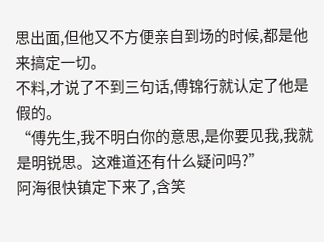思出面,但他又不方便亲自到场的时候,都是他来搞定一切。
不料,才说了不到三句话,傅锦行就认定了他是假的。
“傅先生,我不明白你的意思,是你要见我,我就是明锐思。这难道还有什么疑问吗?”
阿海很快镇定下来了,含笑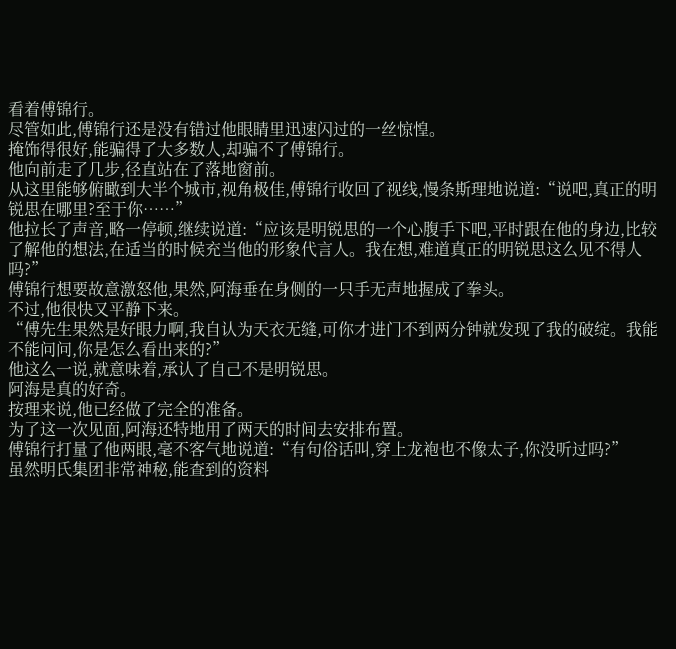看着傅锦行。
尽管如此,傅锦行还是没有错过他眼睛里迅速闪过的一丝惊惶。
掩饰得很好,能骗得了大多数人,却骗不了傅锦行。
他向前走了几步,径直站在了落地窗前。
从这里能够俯瞰到大半个城市,视角极佳,傅锦行收回了视线,慢条斯理地说道:“说吧,真正的明锐思在哪里?至于你……”
他拉长了声音,略一停顿,继续说道:“应该是明锐思的一个心腹手下吧,平时跟在他的身边,比较了解他的想法,在适当的时候充当他的形象代言人。我在想,难道真正的明锐思这么见不得人吗?”
傅锦行想要故意激怒他,果然,阿海垂在身侧的一只手无声地握成了拳头。
不过,他很快又平静下来。
“傅先生果然是好眼力啊,我自认为天衣无缝,可你才进门不到两分钟就发现了我的破绽。我能不能问问,你是怎么看出来的?”
他这么一说,就意味着,承认了自己不是明锐思。
阿海是真的好奇。
按理来说,他已经做了完全的准备。
为了这一次见面,阿海还特地用了两天的时间去安排布置。
傅锦行打量了他两眼,毫不客气地说道:“有句俗话叫,穿上龙袍也不像太子,你没听过吗?”
虽然明氏集团非常神秘,能查到的资料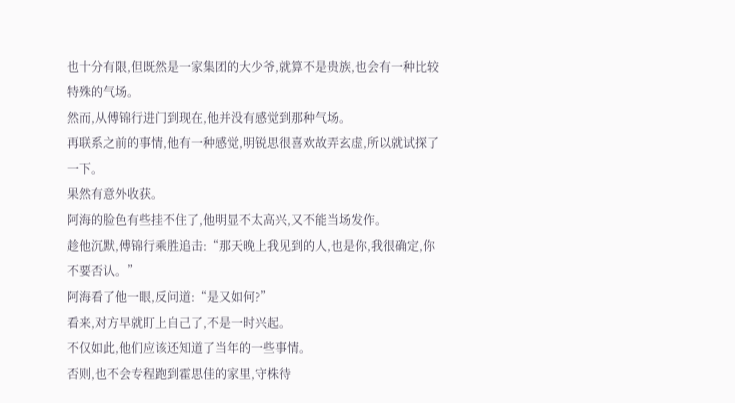也十分有限,但既然是一家集团的大少爷,就算不是贵族,也会有一种比较特殊的气场。
然而,从傅锦行进门到现在,他并没有感觉到那种气场。
再联系之前的事情,他有一种感觉,明锐思很喜欢故弄玄虚,所以就试探了一下。
果然有意外收获。
阿海的脸色有些挂不住了,他明显不太高兴,又不能当场发作。
趁他沉默,傅锦行乘胜追击:“那天晚上我见到的人,也是你,我很确定,你不要否认。”
阿海看了他一眼,反问道:“是又如何?”
看来,对方早就盯上自己了,不是一时兴起。
不仅如此,他们应该还知道了当年的一些事情。
否则,也不会专程跑到霍思佳的家里,守株待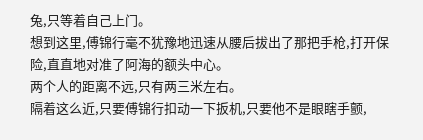兔,只等着自己上门。
想到这里,傅锦行毫不犹豫地迅速从腰后拔出了那把手枪,打开保险,直直地对准了阿海的额头中心。
两个人的距离不远,只有两三米左右。
隔着这么近,只要傅锦行扣动一下扳机,只要他不是眼瞎手颤,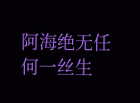阿海绝无任何一丝生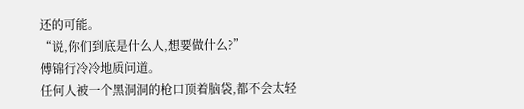还的可能。
“说,你们到底是什么人,想要做什么?”
傅锦行冷冷地质问道。
任何人被一个黑洞洞的枪口顶着脑袋,都不会太轻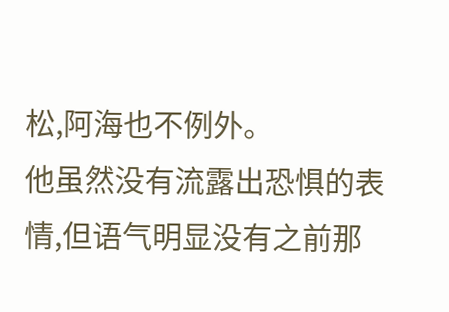松,阿海也不例外。
他虽然没有流露出恐惧的表情,但语气明显没有之前那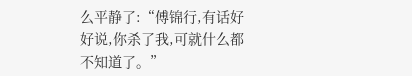么平静了:“傅锦行,有话好好说,你杀了我,可就什么都不知道了。”